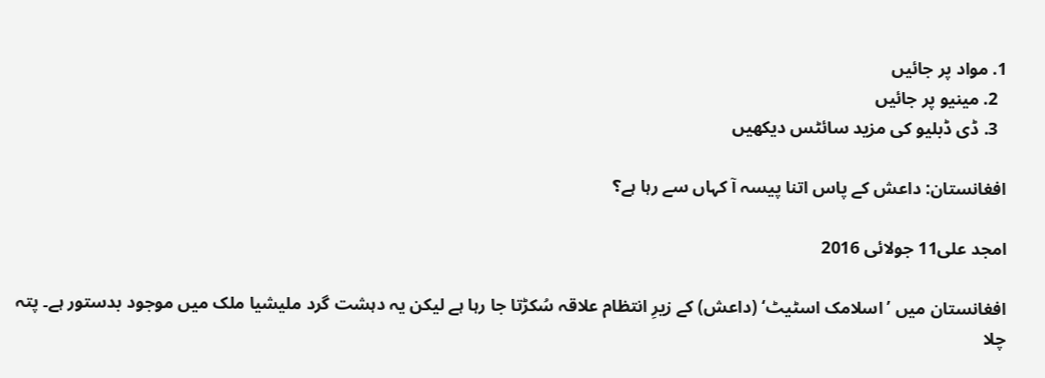1. مواد پر جائیں
  2. مینیو پر جائیں
  3. ڈی ڈبلیو کی مزید سائٹس دیکھیں

افغانستان: داعش کے پاس اتنا پیسہ آ کہاں سے رہا ہے؟

امجد علی11 جولائی 2016

افغانستان میں ’اسلامک اسٹیٹ‘ (داعش) کے زیرِ انتظام علاقہ سُکڑتا جا رہا ہے لیکن یہ دہشت گرد ملیشیا ملک میں موجود بدستور ہے۔ پتہ چلا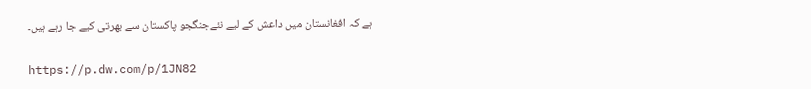ہے کہ افغانستان میں داعش کے لیے نئےجنگجو پاکستان سے بھرتی کیے جا رہے ہیں۔

https://p.dw.com/p/1JN82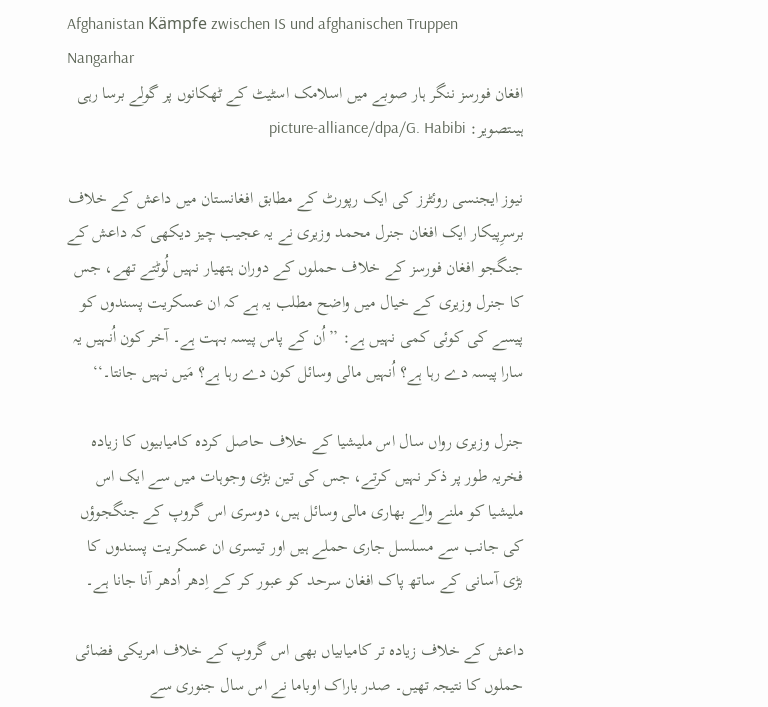Afghanistan Kämpfe zwischen IS und afghanischen Truppen Nangarhar
افغان فورسز ننگر ہار صوبے میں اسلامک اسٹیٹ کے ٹھکانوں پر گولے برسا رہی ہیںتصویر: picture-alliance/dpa/G. Habibi

نیوز ایجنسی روئٹرز کی ایک رپورٹ کے مطابق افغانستان میں داعش کے خلاف برسرِپیکار ایک افغان جنرل محمد وزیری نے یہ عجیب چیز دیکھی کہ داعش کے جنگجو افغان فورسز کے خلاف حملوں کے دوران ہتھیار نہیں لُوٹتے تھے، جس کا جنرل وزیری کے خیال میں واضح مطلب یہ ہے کہ ان عسکریت پسندوں کو پیسے کی کوئی کمی نہیں ہے: ’’اُن کے پاس پیسہ بہت ہے۔ آخر کون اُنہیں یہ سارا پیسہ دے رہا ہے؟ اُنہیں مالی وسائل کون دے رہا ہے؟ مَیں نہیں جانتا۔‘‘

جنرل وزیری رواں سال اس ملیشیا کے خلاف حاصل کردہ کامیابیوں کا زیادہ فخریہ طور پر ذکر نہیں کرتے، جس کی تین بڑی وجوہات میں سے ایک اس ملیشیا کو ملنے والے بھاری مالی وسائل ہیں، دوسری اس گروپ کے جنگجوؤں کی جانب سے مسلسل جاری حملے ہیں اور تیسری ان عسکریت پسندوں کا بڑی آسانی کے ساتھ پاک افغان سرحد کو عبور کر کے اِدھر اُدھر آنا جانا ہے۔

داعش کے خلاف زیادہ تر کامیابیاں بھی اس گروپ کے خلاف امریکی فضائی حملوں کا نتیجہ تھیں۔ صدر باراک اوباما نے اس سال جنوری سے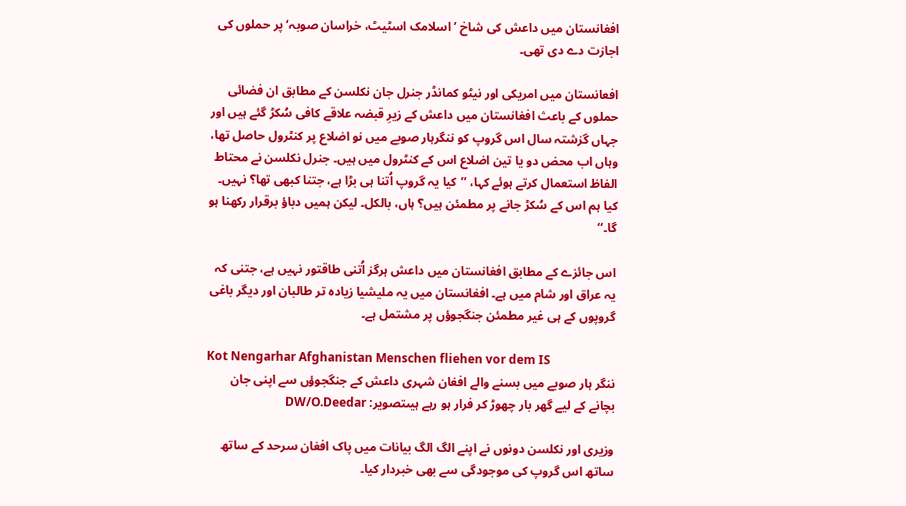افغانستان میں داعش کی شاخ ’اسلامک اسٹیٹ، خراسان صوبہ‘ پر حملوں کی اجازت دے دی تھی۔

افعانستان میں امریکی اور نیٹو کمانڈر جنرل جان نکلسن کے مطابق ان فضائی حملوں کے باعث افغانستان میں داعش کے زیرِ قبضہ علاقے کافی سُکڑ گئے ہیں اور جہاں گزشتہ سال اس گروپ کو ننگرہار صوبے میں نو اضلاع پر کنٹرول حاصل تھا، وہاں اب محض دو یا تین اضلاع اس کے کنٹرول میں ہیں۔ جنرل نکلسن نے محتاط الفاظ استعمال کرتے ہوئے کہا، ’’کیا یہ گروپ اُتنا ہی بڑا ہے، جتنا کبھی تھا؟ نہیں۔ کیا ہم اس کے سُکڑ جانے پر مطمئن ہیں؟ ہاں، بالکل۔ لیکن ہمیں دباؤ برقرار رکھنا ہو گا۔‘‘

اس جائزے کے مطابق افغانستان میں داعش ہرگز اُتنی طاقتور نہیں ہے، جتنی کہ یہ عراق اور شام میں ہے۔ افغانستان میں یہ ملیشیا زیادہ تر طالبان اور دیگر باغی گروپوں کے ہی غیر مطمئن جنگجوؤں پر مشتمل ہے۔

Kot Nengarhar Afghanistan Menschen fliehen vor dem IS
ننگر ہار صوبے میں بسنے والے افغان شہری داعش کے جنگجوؤں سے اپنی جان بچانے کے لیے گھر بار چھوڑ کر فرار ہو رہے ہیںتصویر: DW/O.Deedar

وزیری اور نکلسن دونوں نے اپنے الگ الگ بیانات میں پاک افغان سرحد کے ساتھ ساتھ اس گروپ کی موجودگی سے بھی خبردار کیا۔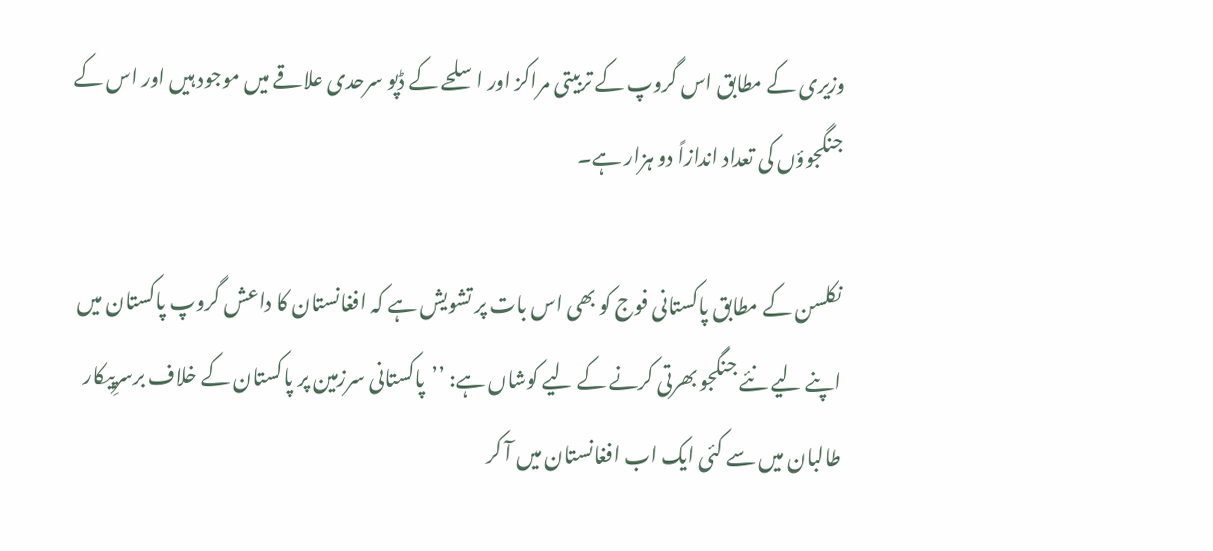وزیری کے مطابق اس گروپ کے تربیتی مراکز اور اسلحے کے ڈپو سرحدی علاقے میں موجود ہیں اور اس کے جنگجوؤں کی تعداد اندازاً دو ہزار ہے۔

نکلسن کے مطابق پاکستانی فوج کو بھی اس بات پر تشویش ہے کہ افغانستان کا داعش گروپ پاکستان میں اپنے لیے نئے جنگجو بھرتی کرنے کے لیے کوشاں ہے: ’’پاکستانی سرزمین پر پاکستان کے خلاف برسرِپیکار طالبان میں سے کئی ایک اب افغانستان میں آ کر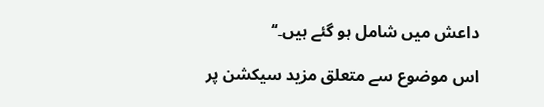داعش میں شامل ہو گئے ہیں۔‘‘

اس موضوع سے متعلق مزید سیکشن پر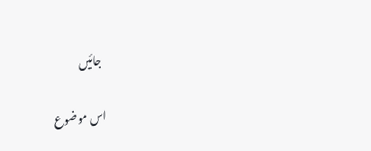جائیں

اس موضوع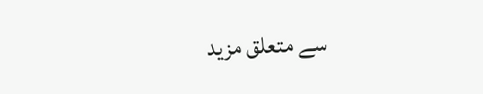سے متعلق مزید